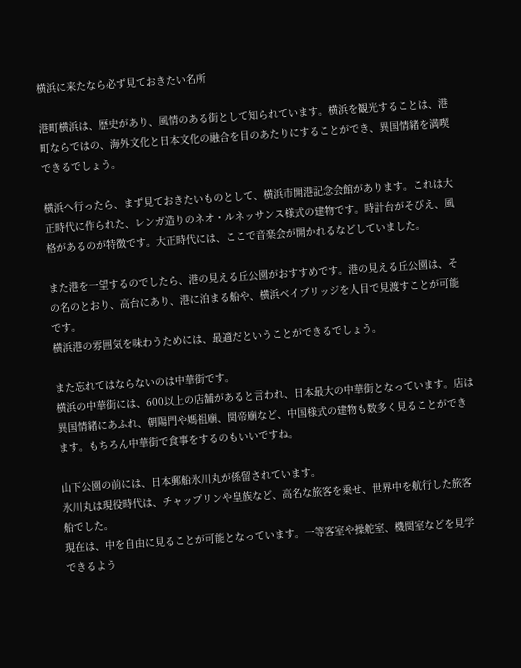横浜に来たなら必ず見ておきたい名所

港町横浜は、歴史があり、風情のある街として知られています。横浜を観光することは、港町ならではの、海外文化と日本文化の融合を目のあたりにすることができ、異国情緒を満喫できるでしょう。

横浜へ行ったら、まず見ておきたいものとして、横浜市開港記念会館があります。これは大正時代に作られた、レンガ造りのネオ・ルネッサンス様式の建物です。時計台がそびえ、風格があるのが特徴です。大正時代には、ここで音楽会が開かれるなどしていました。

また港を一望するのでしたら、港の見える丘公園がおすすめです。港の見える丘公園は、その名のとおり、高台にあり、港に泊まる船や、横浜ベイブリッジを人目で見渡すことが可能です。
横浜港の雰囲気を味わうためには、最適だということができるでしょう。

また忘れてはならないのは中華街です。
横浜の中華街には、600以上の店舗があると言われ、日本最大の中華街となっています。店は異国情緒にあふれ、朝陽門や媽祖廟、関帝廟など、中国様式の建物も数多く見ることができます。もちろん中華街で食事をするのもいいですね。

山下公園の前には、日本郵船氷川丸が係留されています。
氷川丸は現役時代は、チャップリンや皇族など、高名な旅客を乗せ、世界中を航行した旅客船でした。
現在は、中を自由に見ることが可能となっています。一等客室や操舵室、機関室などを見学できるよう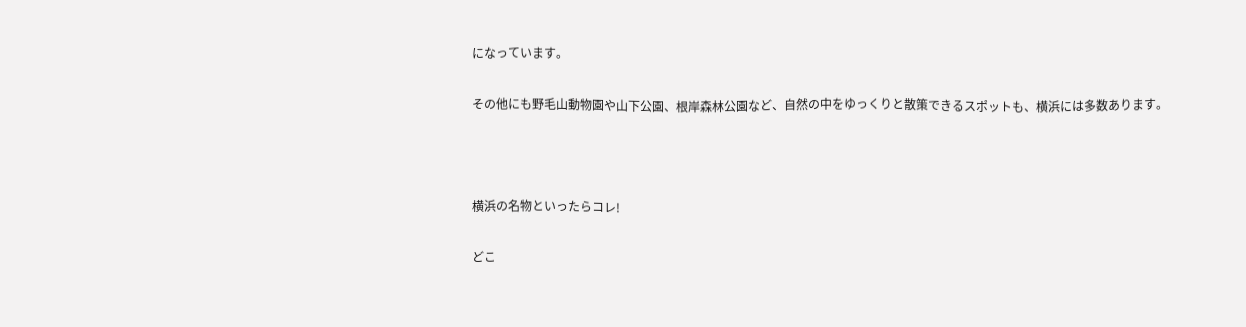になっています。

その他にも野毛山動物園や山下公園、根岸森林公園など、自然の中をゆっくりと散策できるスポットも、横浜には多数あります。



横浜の名物といったらコレ!

どこ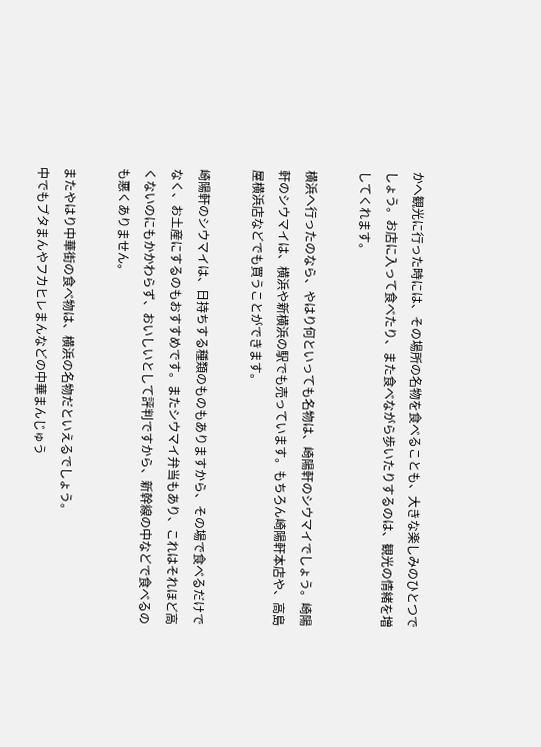かへ観光に行った時には、その場所の名物を食べることも、大きな楽しみのひとつでしょう。お店に入って食べたり、また食べながら歩いたりするのは、観光の情緒を増してくれます。

横浜へ行ったのなら、やはり何といっても名物は、崎陽軒のシウマイでしょう。崎陽軒のシウマイは、横浜や新横浜の駅でも売っています。もちろん崎陽軒本店や、高島屋横浜店などでも買うことができます。

崎陽軒のシウマイは、日持ちする種類のものもありますから、その場で食べるだけでなく、お土産にするのもおすすめです。またシウマイ弁当もあり、これはそれほど高くないのにもかかわらず、おいしいとして評判ですから、新幹線の中などで食べるのも悪くありません。

またやはり中華街の食べ物は、横浜の名物だといえるでしょう。
中でもブタまんやフカヒレまんなどの中華まんじゅう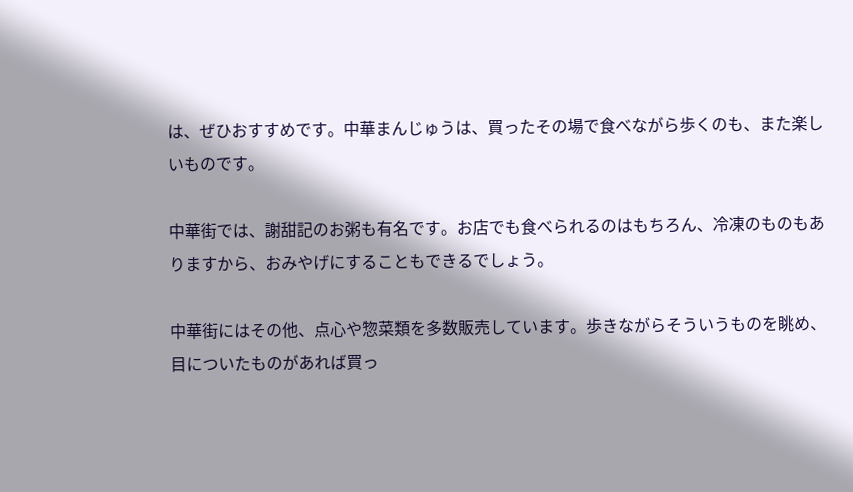は、ぜひおすすめです。中華まんじゅうは、買ったその場で食べながら歩くのも、また楽しいものです。

中華街では、謝甜記のお粥も有名です。お店でも食べられるのはもちろん、冷凍のものもありますから、おみやげにすることもできるでしょう。

中華街にはその他、点心や惣菜類を多数販売しています。歩きながらそういうものを眺め、目についたものがあれば買っ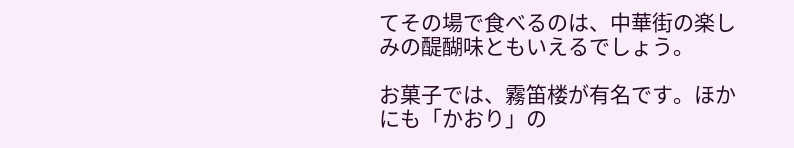てその場で食べるのは、中華街の楽しみの醍醐味ともいえるでしょう。

お菓子では、霧笛楼が有名です。ほかにも「かおり」の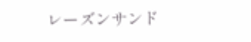レーズンサンド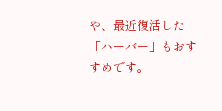や、最近復活した「ハーバー」もおすすめです。